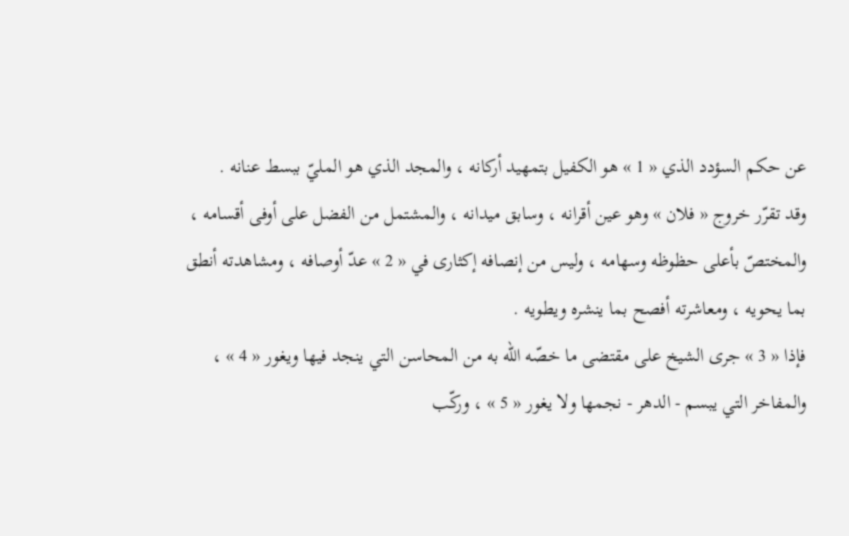عن حكم السؤدد الذي « 1 » هو الكفيل بتمهيد أركانه ، والمجد الذي هو المليّ ببسط عنانه .
وقد تقرّر خروج « فلان » وهو عين أقرانه ، وسابق ميدانه ، والمشتمل من الفضل على أوفى أقسامه ، والمختصّ بأعلى حظوظه وسهامه ، وليس من إنصافه إكثارى في « 2 » عدّ أوصافه ، ومشاهدته أنطق بما يحويه ، ومعاشرته أفصح بما ينشره ويطويه .
فإذا « 3 » جرى الشيخ على مقتضى ما خصّه الله به من المحاسن التي ينجد فيها ويغور « 4 » ، والمفاخر التي يبسم - الدهر - نجمها ولا يغور « 5 » ، وركّب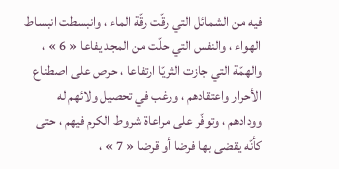فيه من الشمائل التي رقّت رقّة الماء ، وانبسطت انبساط الهواء ، والنفس التي حلّت من المجد يفاعا « 6 » ، والهمّة التي جازت الثريّا ارتفاعا ، حرص على اصطناع الأحرار واعتقادهم ، ورغب في تحصيل ولائهم له وودادهم ، وتوفّر على مراعاة شروط الكرم فيهم ، حتى كأنّه يقضى بها فرضا أو قرضا « 7 » ،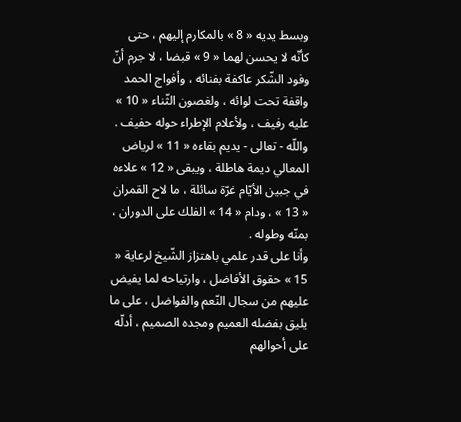وبسط يديه « 8 » بالمكارم إليهم ، حتى كأنّه لا يحسن لهما « 9 » قبضا ، لا جرم أنّ وفود الشّكر عاكفة بفنائه ، وأفواج الحمد واقفة تحت لوائه ، ولغصون الثّناء « 10 » عليه رفيف ، ولأعلام الإطراء حوله حفيف .
واللّه - تعالى - يديم بقاءه « 11 » لرياض المعالي ديمة هاطلة ، ويبقى « 12 » علاءه في جبين الأيّام غرّة سائلة ، ما لاح القمران « 13 » ، ودام « 14 » الفلك على الدوران ، بمنّه وطوله .
وأنا على قدر علمي باهتزاز الشّيخ لرعاية « 15 » حقوق الأفاضل ، وارتياحه لما يفيض عليهم من سجال النّعم والفواضل ، على ما يليق بفضله العميم ومجده الصميم ، أدلّه على أحوالهم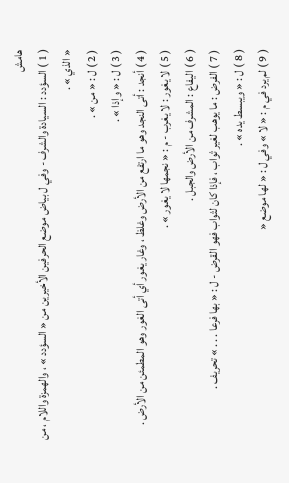هامش
( 1 ) السؤدد : السيادة والشرف - وفي ل بياض موضع الحرفين الأخيرين من « السؤدد » ، والهمزة واللام ، من « الذي » .
( 2 ) ل : « من » .
( 3 ) ل : « وإذا » .
( 4 ) أنجد : أتى النجد وهو ما ارتفع من الأرض وغلظ ، وغار يغور أي أتى الغور وهو المطمئن من الأرض .
( 5 ) لا يغور : لا يغرب - م : « نجمها لا يغور » .
( 6 ) اليفاع : المشرف من الأرض والجبل .
( 7 ) الفرض : ما يوهب لغير ثواب ، فإذا كان لثواب فهو القرض - ل : « بها فرعا . . . » تحريف .
( 8 ) ل : « ويبسط يده » .
( 9 ) لم يرد في م : « لا » وفي ل : « لها موضع «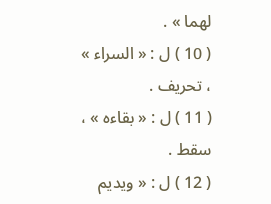لهما » .
( 10 ) ل : « السراء » ، تحريف .
( 11 ) ل : « بقاءه » ، سقط .
( 12 ) ل : « ويديم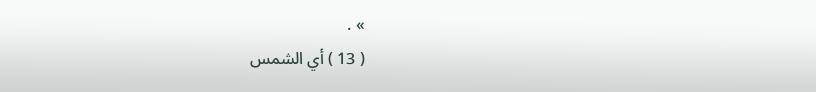» .
( 13 ) أي الشمس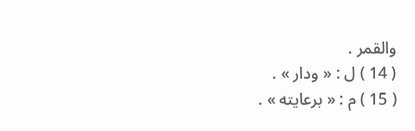والقمر .
( 14 ) ل : « ودار » .
( 15 ) م : « برعايته » .